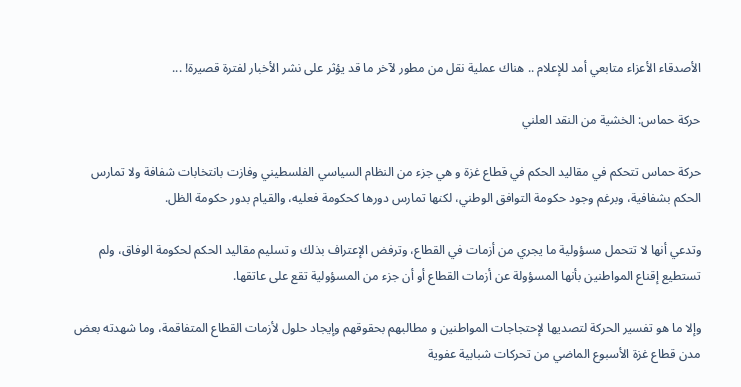الأصدقاء الأعزاء متابعي أمد للإعلام .. هناك عملية نقل من مطور لآخر ما قد يؤثر على نشر الأخبار لفترة قصيرة! ...

حركة حماس: الخشية من النقد العلني

حركة حماس تتحكم في مقاليد الحكم في قطاع غزة و هي جزء من النظام السياسي الفلسطيني وفازت بانتخابات شفافة ولا تمارس الحكم بشفافية، وبرغم وجود حكومة التوافق الوطني، لكنها تمارس دورها كحكومة فعليه، والقيام بدور حكومة الظل.

وتدعي أنها لا تتحمل مسؤولية ما يجري من أزمات في القطاع، وترفض الإعتراف بذلك و تسليم مقاليد الحكم لحكومة الوفاق، ولم تستطيع إقناع المواطنين بأنها المسؤولة عن أزمات القطاع أو أن جزء من المسؤولية تقع على عاتقها.

وإلا ما هو تفسير الحركة لتصديها لإحتجاجات المواطنين و مطالبهم بحقوقهم وإيجاد حلول لأزمات القطاع المتفاقمة، وما شهدته بعض مدن قطاع غزة الأسبوع الماضي من تحركات شبابية عفوية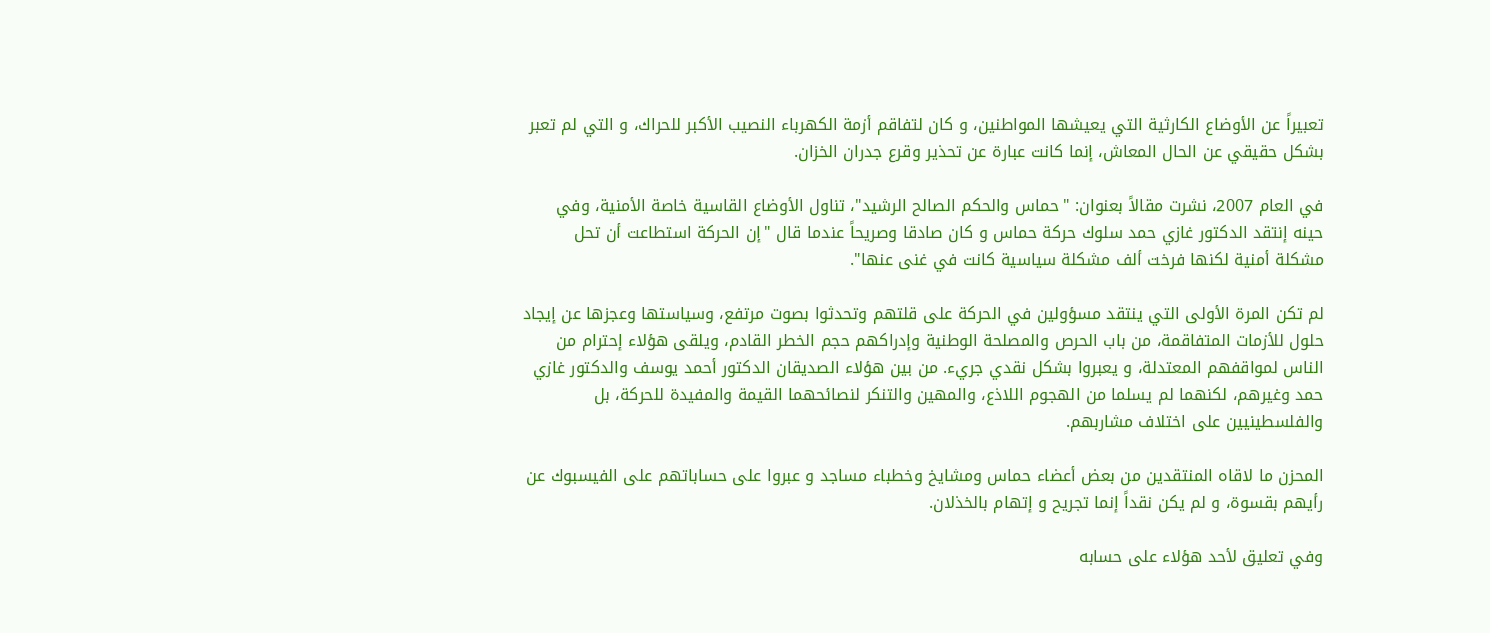تعبيراً عن الأوضاع الكارثية التي يعيشها المواطنين، و كان لتفاقم أزمة الكهرباء النصيب الأكبر للحراك، و التي لم تعبر بشكل حقيقي عن الحال المعاش، إنما كانت عبارة عن تحذير وقرع جدران الخزان.

في العام 2007، نشرت مقالاً بعنوان: "حماس والحكم الصالح الرشيد"، تناول الأوضاع القاسية خاصة الأمنية، وفي حينه إنتقد الدكتور غازي حمد سلوك حركة حماس و كان صادقا وصريحاً عندما قال "إن الحركة استطاعت أن تحل مشكلة أمنية لكنها فرخت ألف مشكلة سياسية كانت في غنى عنها".

لم تكن المرة الأولى التي ينتقد مسؤولين في الحركة على قلتهم وتحدثوا بصوت مرتفع، وسياستها وعجزها عن إيجاد حلول للأزمات المتفاقمة، من باب الحرص والمصلحة الوطنية وإدراكهم حجم الخطر القادم، ويلقى هؤلاء إحترام من الناس لمواقفهم المعتدلة، و يعبروا بشكل نقدي جريء. من بين هؤلاء الصديقان الدكتور أحمد يوسف والدكتور غازي حمد وغيرهم، لكنهما لم يسلما من الهجوم اللاذع، والمهين والتنكر لنصائحهما القيمة والمفيدة للحركة، بل والفلسطينيين على اختلاف مشاربهم.

المحزن ما لاقاه المنتقدين من بعض أعضاء حماس ومشايخ وخطباء مساجد و عبروا على حساباتهم على الفيسبوك عن رأيهم بقسوة، و لم يكن نقداً إنما تجريح و إتهام بالخذلان.

وفي تعليق لأحد هؤلاء على حسابه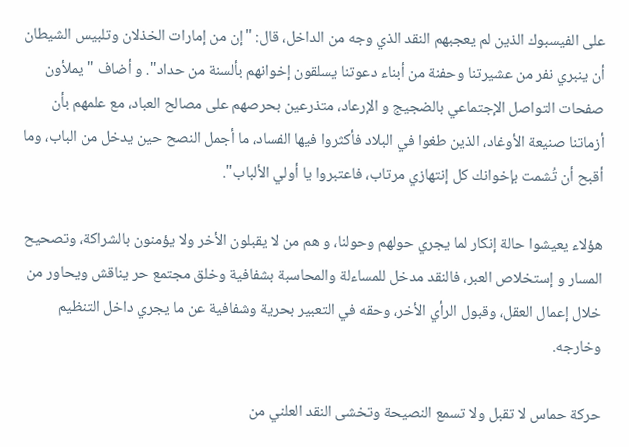على الفيسبوك الذين لم يعجبهم النقد الذي وجه من الداخل، قال: "إن من إمارات الخذلان وتلبيس الشيطان أن ينبري نفر من عشيرتنا وحفنة من أبناء دعوتنا يسلقون إخوانهم بألسنة من حداد". و أضاف " يملأون صفحات التواصل الإجتماعي بالضجيج و الإرعاد، متذرعين بحرصهم على مصالح العباد، مع علمهم بأن أزماتنا صنيعة الأوغاد، الذين طغوا في البلاد فأكثروا فيها الفساد، ما أجمل النصح حين يدخل من الباب، وما أقبح أن تُشمت بإخوانك كل إنتهازي مرتاب، فاعتبروا يا أولي الألباب".

هؤلاء يعيشوا حالة إنكار لما يجري حولهم وحولنا، و هم من لا يقبلون الأخر ولا يؤمنون بالشراكة، وتصحيح المسار و إستخلاص العبر، فالنقد مدخل للمساءلة والمحاسبة بشفافية وخلق مجتمع حر يناقش ويحاور من خلال إعمال العقل، وقبول الرأي الأخر، وحقه في التعبير بحرية وشفافية عن ما يجري داخل التنظيم وخارجه.

حركة حماس لا تقبل ولا تسمع النصيحة وتخشى النقد العلني من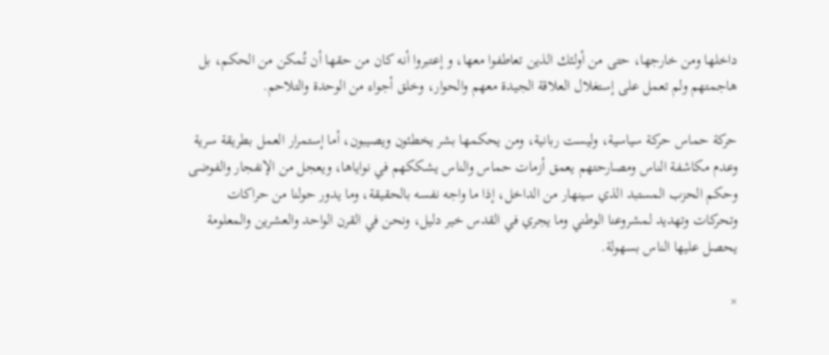داخلها ومن خارجها، حتى من أولئك الذين تعاطفوا معها، و إعتبروا أنه كان من حقها أن تُمكن من الحكم، بل هاجمتهم ولم تعمل على إستغلال العلاقة الجيدة معهم والحوار، وخلق أجواء من الوحدة والتلاحم.

حركة حماس حركة سياسية، وليست ربانية، ومن يحكمها بشر يخطئون ويصيبون، أما إستمرار العمل بطريقة سرية وعدم مكاشفة الناس ومصارحتهم يعمق أزمات حماس والناس يشككهم في نواياها، ويعجل من الإنفجار والفوضى وحكم الحزب المستبد الذي سينهار من الداخل، إذا ما واجه نفسه بالحقيقة، وما يدور حولنا من حراكات وتحركات وتهديد لمشروعنا الوطني وما يجري في القدس خير دليل، ونحن في القرن الواحد والعشرين والمعلومة يحصل عليها الناس بسهولة.

×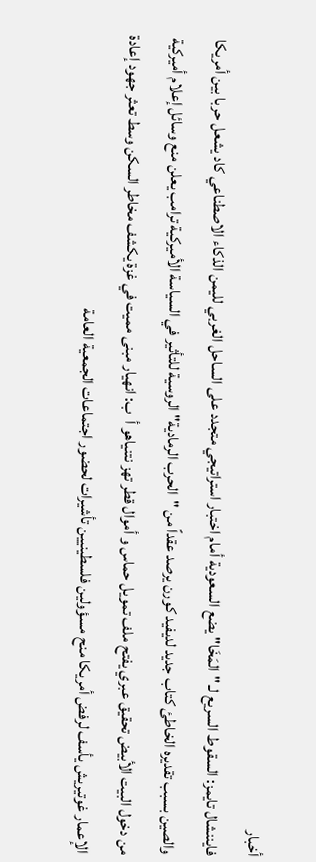أخبار
فايننشال تايمز: السقوط السريع لـ "المَخَا" يضع السعودية أمام اختبار استراتيجي متجدد على الساحل الغربي لليمن الذكاء الاصطناعي كاد يشعل حربا بين أمريكا والصين بسبب تقديره الخاطئ كتاب جديد لديفيد كورن يرصد عقداً من "الحرب الرمادية" الروسية للتأثير في السياسة الأميركية ترامب يعلن منع وسائل إعلام أميركية من دخول البيت الأبيض تحقيق عبري يفتح ملف تمويل حماس و أموال قطر تهز نتنياهو أ  ب: انهيار مبنى مميت في غزة يكشف مخاطر السكن وسط تعثر جهود إعادة الإعمار غوتيريش يأسف لرفض أمريكا منح مسؤولين فلسطينيين تأشيرات لحضور اجتماعات الجمعية العامة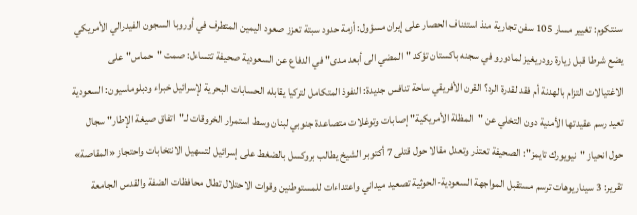سنتكوم: تغيير مسار 105 سفن تجارية منذ استئناف الحصار على إيران مسؤول: أزمة حدود سبتة تعزز صعود اليمين المتطرف في أوروبا السجون الفيدرالي الأمريكي يضع شرطا قبل زيارة رودريغيز لمادورو في سجنه باكستان تؤكد "المضي الى أبعد مدى" في الدفاع عن السعودية صحيفة تتساءل: صمت "حماس" على الاغتيالات التزام بالهدنة أم فقد لقدرة الرد؟ القرن الأفريقي ساحة تنافس جديدة: النفوذ المتكامل لتركيا يقابله الحسابات البحرية لإسرائيل خبراء ودبلوماسيون: السعودية تعيد رسم عقيدتها الأمنية دون التخلي عن "المظلة الأمريكية" إصابات وتوغلات متصاعدة جنوبي لبنان وسط استمرار الخروقات لـ"اتفاق صيغة الإطار" سجال حول انحياز "نيويورك تايمز": الصحيفة تعتذر وتعدل مقالا حول قتلى 7 أكتوبر الشيخ يطالب بروكسل بالضغط على إسرائيل لتسهيل الانتخابات واحتجاز «المقاصة» تقرير: 3 سيناريوهات ترسم مستقبل المواجهة السعودية-الحوثية تصعيد ميداني واعتداءات للمستوطنين وقوات الاحتلال تطال محافظات الضفة والقدس الجامعة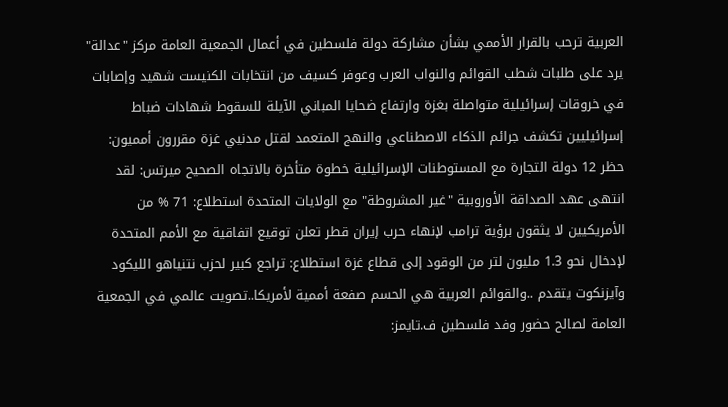العربية ترحب بالقرار الأممي بشأن مشاركة دولة فلسطين في أعمال الجمعية العامة مركز "عدالة" يرد على طلبات شطب القوائم والنواب العرب وعوفر كسيف من انتخابات الكنيست شهيد وإصابات في خروقات إسرائيلية متواصلة بغزة وارتفاع ضحايا المباني الآيلة للسقوط شهادات ضباط إسرائيليين تكشف جرائم الذكاء الاصطناعي والنهج المتعمد لقتل مدنيي غزة مقررون أمميون: حظر 12 دولة التجارة مع المستوطنات الإسرائيلية خطوة متأخرة بالاتجاه الصحيح ميرتس: لقد انتهى عهد الصداقة الأوروبية "غير المشروطة" مع الولايات المتحدة استطلاع: 71 % من الأمريكيين لا يثقون برؤية ترامب لإنهاء حرب إيران قطر تعلن توقيع اتفاقية مع الأمم المتحدة لإدخال نحو 1.3 مليون لتر من الوقود إلى قطاع غزة استطلاع: تراجع كبير لحزب نتنياهو الليكود وآيزنكوت يتقدم ..والقوائم العربية هي الحسم صفعة أممية لأمريكا..تصويت عالمي في الجمعية العامة لصالح حضور وفد فلسطين ف.تايمز: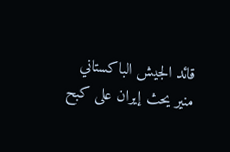قائد الجيش الباكستاني منير يحث إيران على كبح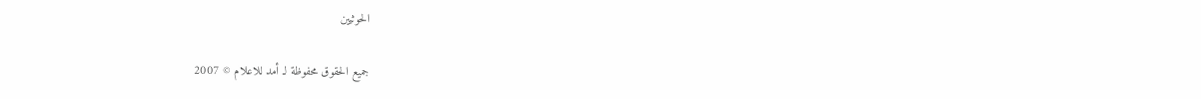الحوثيين

جميع الحقوق محفوظة لـ أمد للاعلام © 2007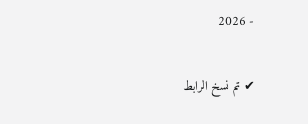- 2026

✔ تم نسخ الرابط